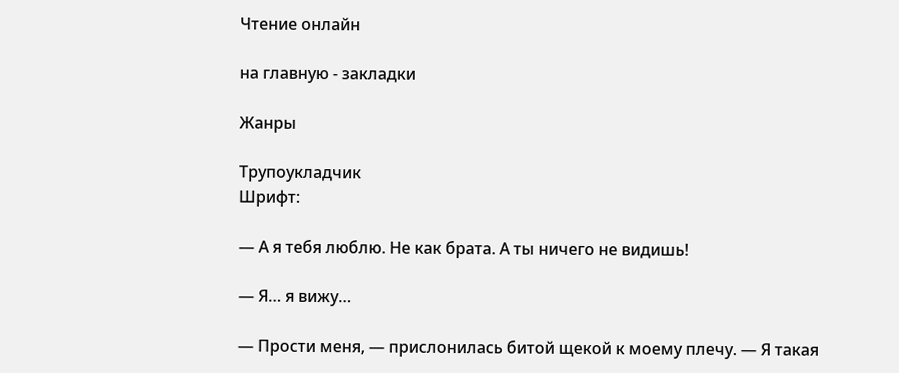Чтение онлайн

на главную - закладки

Жанры

Трупоукладчик
Шрифт:

— А я тебя люблю. Не как брата. А ты ничего не видишь!

— Я… я вижу…

— Прости меня, — прислонилась битой щекой к моему плечу. — Я такая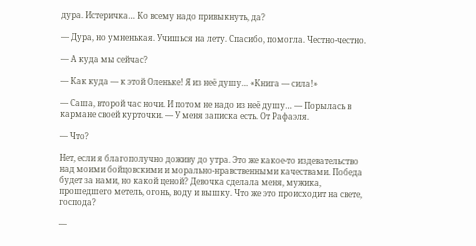дура. Истеричка… Ко всему надо привыкнуть, да?

— Дура, но умненькая. Учишься на лету. Спасибо, помогла. Честно-честно.

— А куда мы сейчас?

— Как куда — к этой Оленьке! Я из неё душу… «Книга — сила!»

— Саша, второй час ночи. И потом не надо из неё душу… — Порылась в кармане своей курточки. — У меня записка есть. От Рафаэля.

— Что?

Нет, если я благополучно доживу до утра. Это же какое-то издевательство над моими бойцовскими и морально-нравственными качествами. Победа будет за нами, но какой ценой? Девочка сделала меня, мужика, прошедшего метель, огонь, воду и вышку. Что же это происходит на свете, господа?

—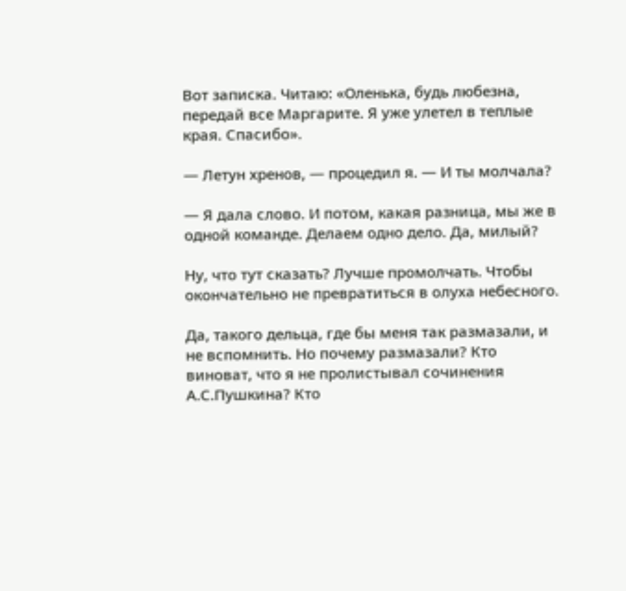Вот записка. Читаю: «Оленька, будь любезна, передай все Маргарите. Я уже улетел в теплые края. Спасибо».

— Летун хренов, — процедил я. — И ты молчала?

— Я дала слово. И потом, какая разница, мы же в одной команде. Делаем одно дело. Да, милый?

Ну, что тут сказать? Лучше промолчать. Чтобы окончательно не превратиться в олуха небесного.

Да, такого дельца, где бы меня так размазали, и не вспомнить. Но почему размазали? Кто виноват, что я не пролистывал сочинения А.С.Пушкина? Кто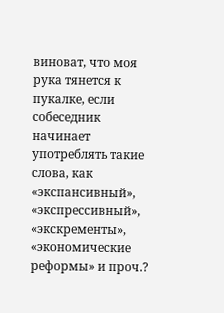виноват, что моя рука тянется к пукалке, если собеседник начинает употреблять такие слова, как «экспансивный», «экспрессивный», «экскременты», «экономические реформы» и проч.?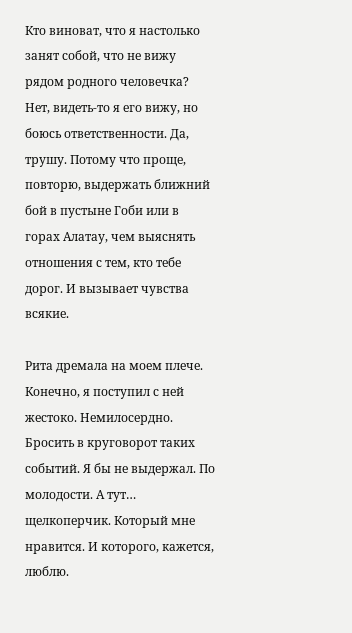Кто виноват, что я настолько занят собой, что не вижу рядом родного человечка? Нет, видеть-то я его вижу, но боюсь ответственности. Да, трушу. Потому что проще, повторю, выдержать ближний бой в пустыне Гоби или в горах Алатау, чем выяснять отношения с тем, кто тебе дорог. И вызывает чувства всякие.

Рита дремала на моем плече. Конечно, я поступил с ней жестоко. Немилосердно. Бросить в круговорот таких событий. Я бы не выдержал. По молодости. А тут… щелкоперчик. Который мне нравится. И которого, кажется, люблю.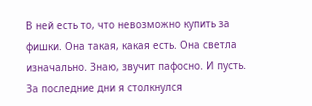В ней есть то, что невозможно купить за фишки. Она такая, какая есть. Она светла изначально. Знаю, звучит пафосно. И пусть. За последние дни я столкнулся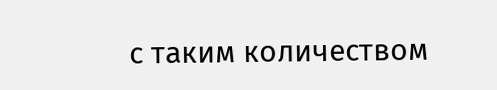с таким количеством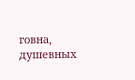говна, душевных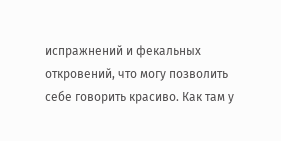испражнений и фекальных откровений, что могу позволить себе говорить красиво. Как там у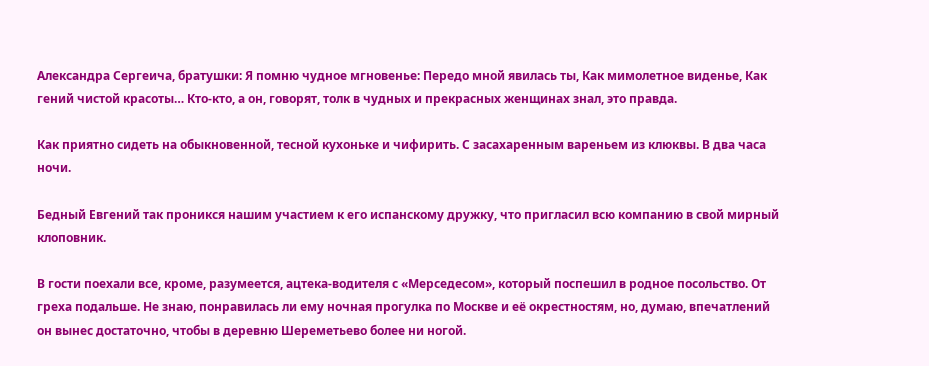Александра Сергеича, братушки: Я помню чудное мгновенье: Передо мной явилась ты, Как мимолетное виденье, Как гений чистой красоты… Кто-кто, а он, говорят, толк в чудных и прекрасных женщинах знал, это правда.

Как приятно сидеть на обыкновенной, тесной кухоньке и чифирить. С засахаренным вареньем из клюквы. В два часа ночи.

Бедный Евгений так проникся нашим участием к его испанскому дружку, что пригласил всю компанию в свой мирный клоповник.

В гости поехали все, кроме, разумеется, ацтека-водителя с «Мерседесом», который поспешил в родное посольство. От греха подальше. Не знаю, понравилась ли ему ночная прогулка по Москве и её окрестностям, но, думаю, впечатлений он вынес достаточно, чтобы в деревню Шереметьево более ни ногой.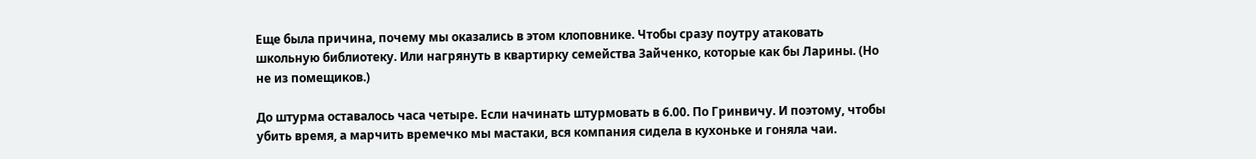Еще была причина, почему мы оказались в этом клоповнике. Чтобы сразу поутру атаковать школьную библиотеку. Или нагрянуть в квартирку семейства Зайченко, которые как бы Ларины. (Но не из помещиков.)

До штурма оставалось часа четыре. Если начинать штурмовать в 6.00. По Гринвичу. И поэтому, чтобы убить время, а марчить времечко мы мастаки, вся компания сидела в кухоньке и гоняла чаи.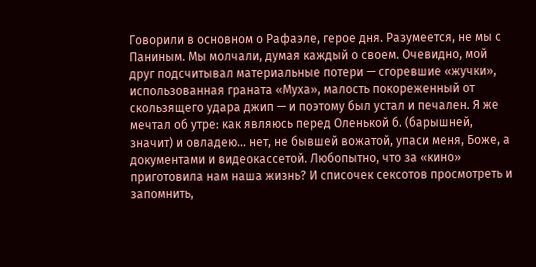Говорили в основном о Рафаэле, герое дня. Разумеется, не мы с Паниным. Мы молчали, думая каждый о своем. Очевидно, мой друг подсчитывал материальные потери — сгоревшие «жучки», использованная граната «Муха», малость покореженный от скользящего удара джип — и поэтому был устал и печален. Я же мечтал об утре: как являюсь перед Оленькой б. (барышней, значит) и овладею… нет, не бывшей вожатой, упаси меня, Боже, а документами и видеокассетой. Любопытно, что за «кино» приготовила нам наша жизнь? И списочек сексотов просмотреть и запомнить,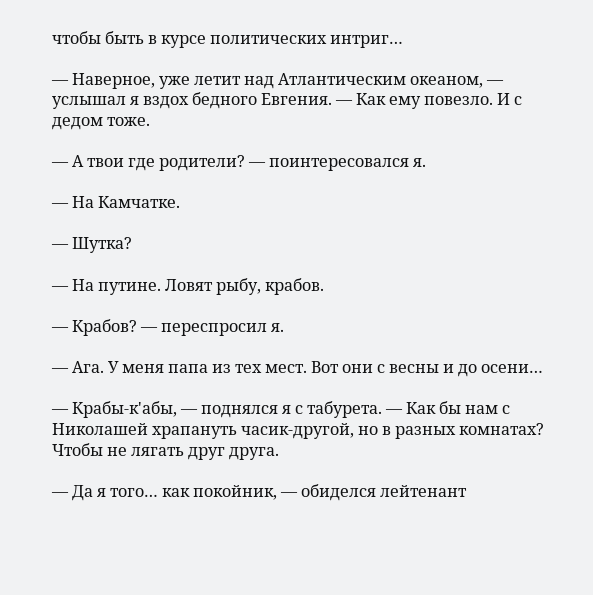чтобы быть в курсе политических интриг…

— Наверное, уже летит над Атлантическим океаном, — услышал я вздох бедного Евгения. — Как ему повезло. И с дедом тоже.

— А твои где родители? — поинтересовался я.

— На Камчатке.

— Шутка?

— На путине. Ловят рыбу, крабов.

— Крабов? — переспросил я.

— Ага. У меня папа из тех мест. Вот они с весны и до осени…

— Крабы-к'абы, — поднялся я с табурета. — Как бы нам с Николашей храпануть часик-другой, но в разных комнатах? Чтобы не лягать друг друга.

— Да я того… как покойник, — обиделся лейтенант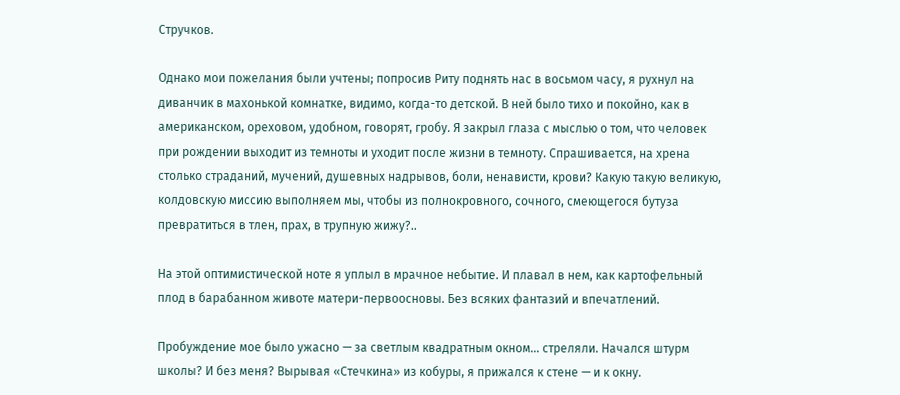Стручков.

Однако мои пожелания были учтены; попросив Риту поднять нас в восьмом часу, я рухнул на диванчик в махонькой комнатке, видимо, когда-то детской. В ней было тихо и покойно, как в американском, ореховом, удобном, говорят, гробу. Я закрыл глаза с мыслью о том, что человек при рождении выходит из темноты и уходит после жизни в темноту. Спрашивается, на хрена столько страданий, мучений, душевных надрывов, боли, ненависти, крови? Какую такую великую, колдовскую миссию выполняем мы, чтобы из полнокровного, сочного, смеющегося бутуза превратиться в тлен, прах, в трупную жижу?..

На этой оптимистической ноте я уплыл в мрачное небытие. И плавал в нем, как картофельный плод в барабанном животе матери-первоосновы. Без всяких фантазий и впечатлений.

Пробуждение мое было ужасно — за светлым квадратным окном… стреляли. Начался штурм школы? И без меня? Вырывая «Стечкина» из кобуры, я прижался к стене — и к окну.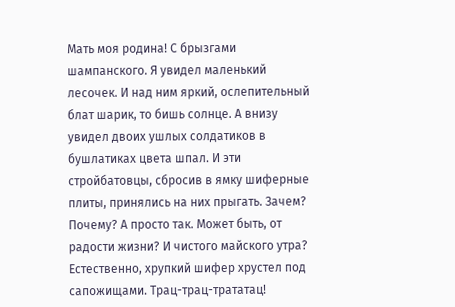Мать моя родина! С брызгами шампанского. Я увидел маленький лесочек. И над ним яркий, ослепительный блат шарик, то бишь солнце. А внизу увидел двоих ушлых солдатиков в бушлатиках цвета шпал. И эти стройбатовцы, сбросив в ямку шиферные плиты, принялись на них прыгать. Зачем? Почему? А просто так. Может быть, от радости жизни? И чистого майского утра? Естественно, хрупкий шифер хрустел под сапожищами. Трац-трац-трататац!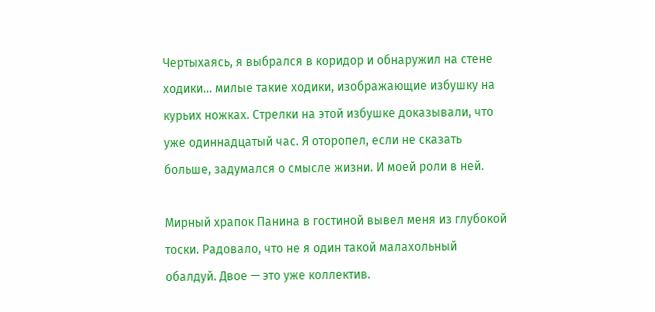Чертыхаясь, я выбрался в коридор и обнаружил на стене ходики… милые такие ходики, изображающие избушку на курьих ножках. Стрелки на этой избушке доказывали, что уже одиннадцатый час. Я оторопел, если не сказать больше, задумался о смысле жизни. И моей роли в ней.

Мирный храпок Панина в гостиной вывел меня из глубокой тоски. Радовало, что не я один такой малахольный обалдуй. Двое — это уже коллектив.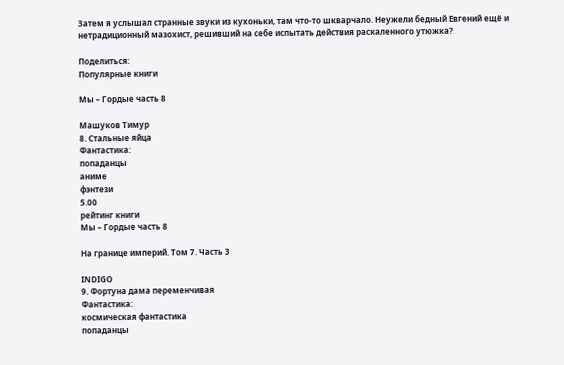Затем я услышал странные звуки из кухоньки, там что-то шкварчало. Неужели бедный Евгений ещё и нетрадиционный мазохист, решивший на себе испытать действия раскаленного утюжка?

Поделиться:
Популярные книги

Мы – Гордые часть 8

Машуков Тимур
8. Стальные яйца
Фантастика:
попаданцы
аниме
фэнтези
5.00
рейтинг книги
Мы – Гордые часть 8

На границе империй. Том 7. Часть 3

INDIGO
9. Фортуна дама переменчивая
Фантастика:
космическая фантастика
попаданцы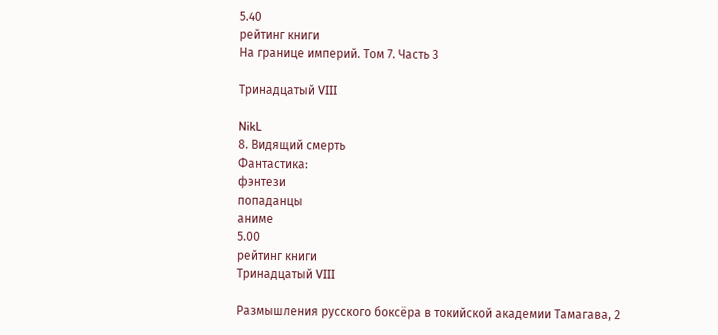5.40
рейтинг книги
На границе империй. Том 7. Часть 3

Тринадцатый VIII

NikL
8. Видящий смерть
Фантастика:
фэнтези
попаданцы
аниме
5.00
рейтинг книги
Тринадцатый VIII

Размышления русского боксёра в токийской академии Тамагава, 2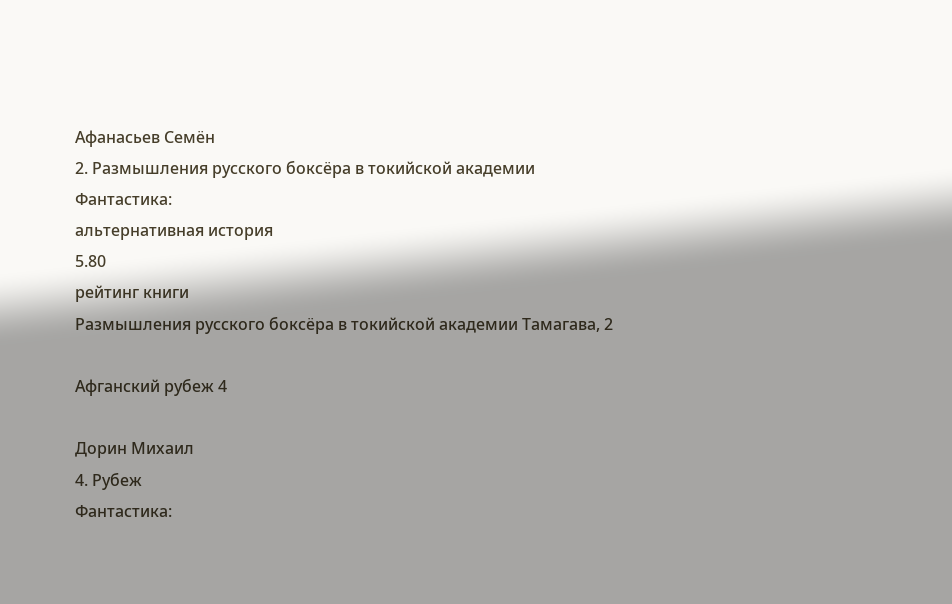Афанасьев Семён
2. Размышления русского боксёра в токийской академии
Фантастика:
альтернативная история
5.80
рейтинг книги
Размышления русского боксёра в токийской академии Тамагава, 2

Афганский рубеж 4

Дорин Михаил
4. Рубеж
Фантастика: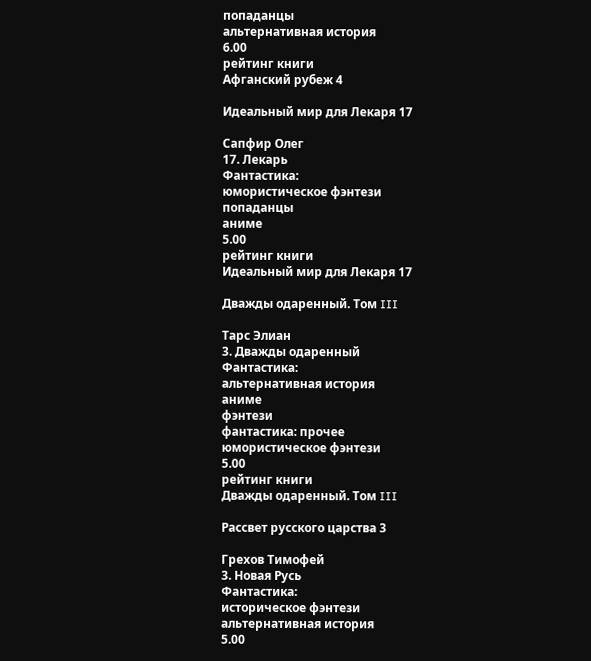попаданцы
альтернативная история
6.00
рейтинг книги
Афганский рубеж 4

Идеальный мир для Лекаря 17

Сапфир Олег
17. Лекарь
Фантастика:
юмористическое фэнтези
попаданцы
аниме
5.00
рейтинг книги
Идеальный мир для Лекаря 17

Дважды одаренный. Том III

Тарс Элиан
3. Дважды одаренный
Фантастика:
альтернативная история
аниме
фэнтези
фантастика: прочее
юмористическое фэнтези
5.00
рейтинг книги
Дважды одаренный. Том III

Рассвет русского царства 3

Грехов Тимофей
3. Новая Русь
Фантастика:
историческое фэнтези
альтернативная история
5.00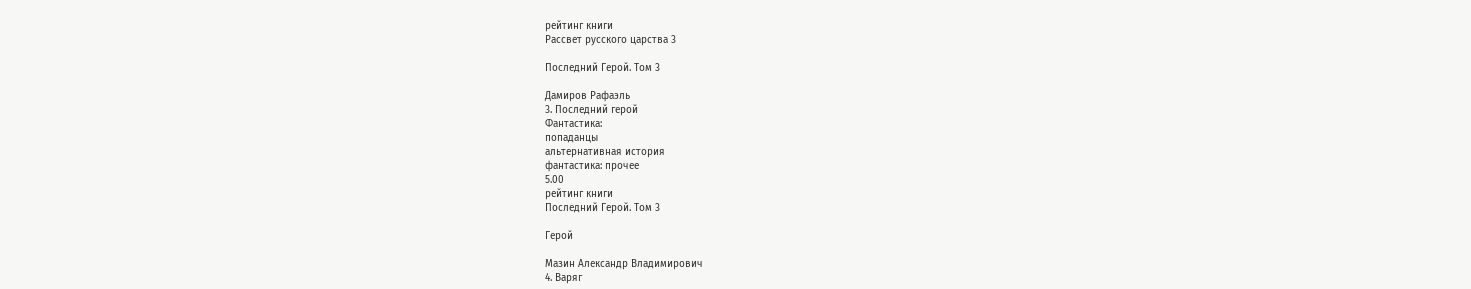рейтинг книги
Рассвет русского царства 3

Последний Герой. Том 3

Дамиров Рафаэль
3. Последний герой
Фантастика:
попаданцы
альтернативная история
фантастика: прочее
5.00
рейтинг книги
Последний Герой. Том 3

Герой

Мазин Александр Владимирович
4. Варяг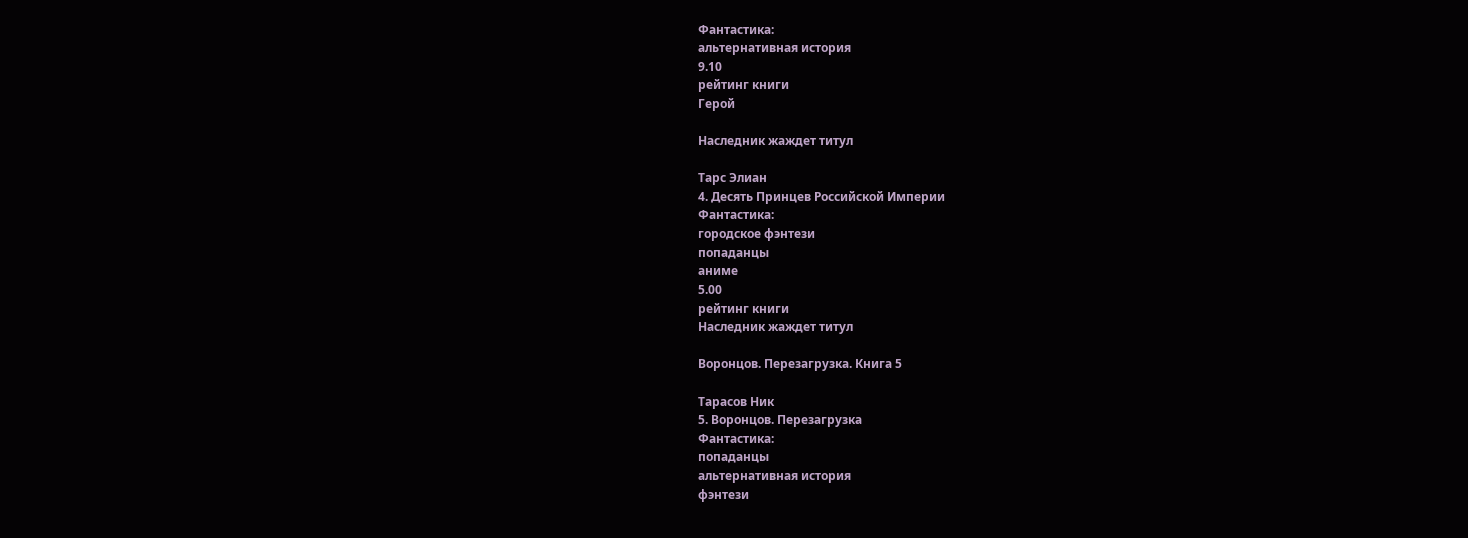Фантастика:
альтернативная история
9.10
рейтинг книги
Герой

Наследник жаждет титул

Тарс Элиан
4. Десять Принцев Российской Империи
Фантастика:
городское фэнтези
попаданцы
аниме
5.00
рейтинг книги
Наследник жаждет титул

Воронцов. Перезагрузка. Книга 5

Тарасов Ник
5. Воронцов. Перезагрузка
Фантастика:
попаданцы
альтернативная история
фэнтези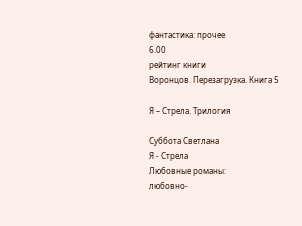фантастика: прочее
6.00
рейтинг книги
Воронцов. Перезагрузка. Книга 5

Я – Стрела. Трилогия

Суббота Светлана
Я - Стрела
Любовные романы:
любовно-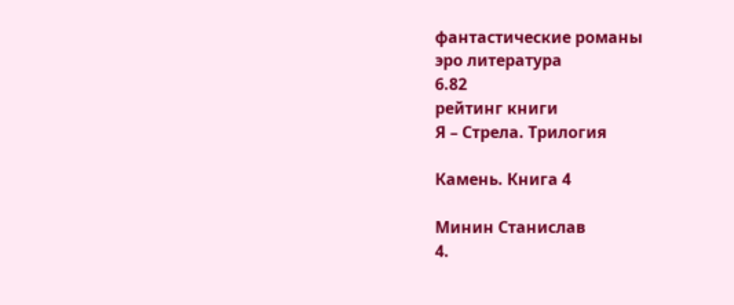фантастические романы
эро литература
6.82
рейтинг книги
Я – Стрела. Трилогия

Камень. Книга 4

Минин Станислав
4.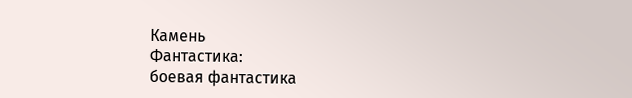Камень
Фантастика:
боевая фантастика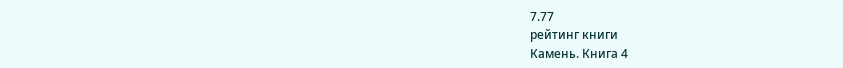7.77
рейтинг книги
Камень. Книга 4